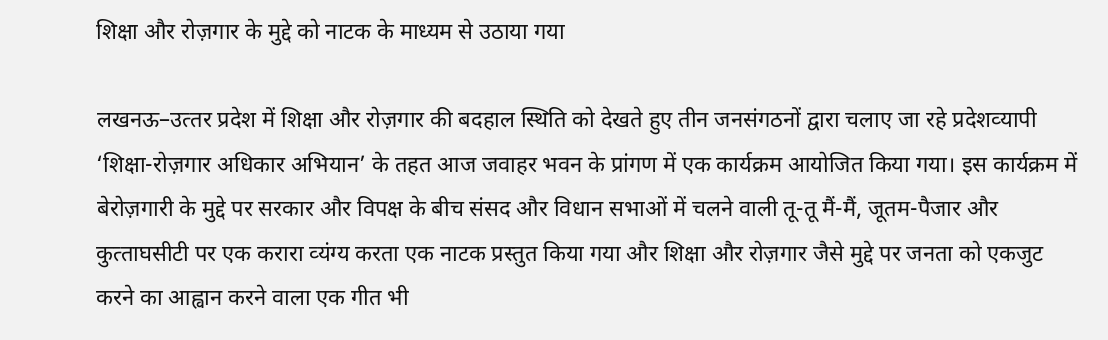शिक्षा और रोज़गार के मुद्दे को नाटक के माध्‍यम से उठाया गया

लखनऊ–उत्‍तर प्रदेश में शिक्षा और रोज़गार की बदहाल स्थिति को देखते हुए तीन जनसंगठनों द्वारा चलाए जा रहे प्रदेशव्‍यापी ‘शिक्षा-रोज़गार अधिकार अभियान’ के तहत आज जवाहर भवन के प्रांगण में एक कार्यक्रम आयोजित किया गया। इस कार्यक्रम में बेरोज़गारी के मुद्दे पर सरकार और विपक्ष के बीच संसद और विधान सभाओं में चलने वाली तू-तू मैं-मैं, जूतम-पैजार और कुत्‍ताघसीटी पर एक करारा व्‍यंग्‍य करता एक नाटक प्रस्‍तुत किया गया और शिक्षा और रोज़गार जैसे मुद्दे पर जनता को एकजुट करने का आह्वान करने वाला एक गीत भी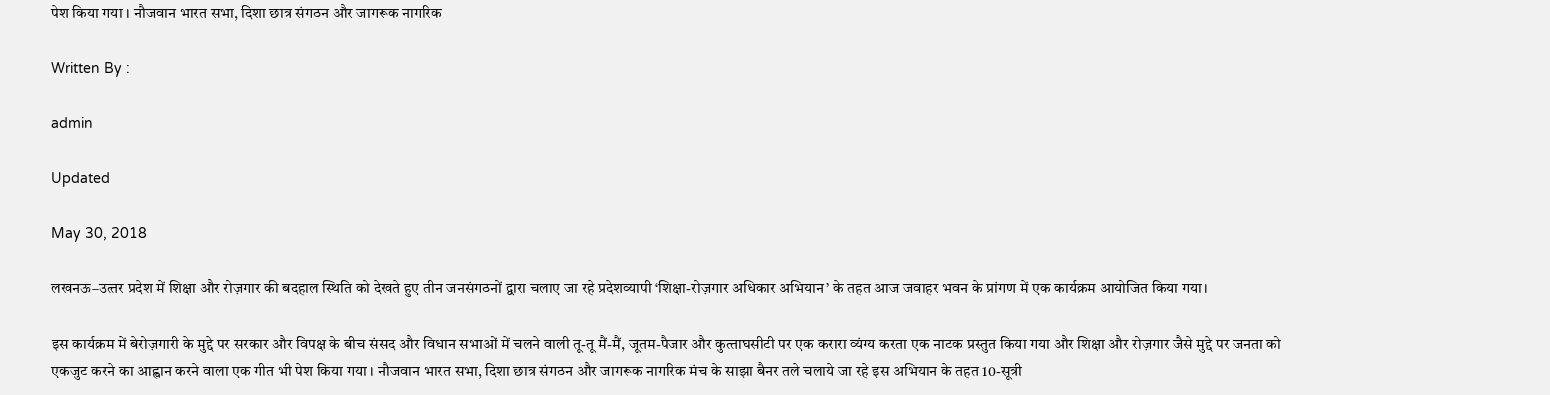पेश किया गया । नौजवान भारत सभा, दिशा छात्र संगठन और जागरूक नागरिक

Written By :

admin

Updated

May 30, 2018

लखनऊ–उत्‍तर प्रदेश में शिक्षा और रोज़गार की बदहाल स्थिति को देखते हुए तीन जनसंगठनों द्वारा चलाए जा रहे प्रदेशव्‍यापी ‘शिक्षा-रोज़गार अधिकार अभियान’ के तहत आज जवाहर भवन के प्रांगण में एक कार्यक्रम आयोजित किया गया।

इस कार्यक्रम में बेरोज़गारी के मुद्दे पर सरकार और विपक्ष के बीच संसद और विधान सभाओं में चलने वाली तू-तू मैं-मैं, जूतम-पैजार और कुत्‍ताघसीटी पर एक करारा व्‍यंग्‍य करता एक नाटक प्रस्‍तुत किया गया और शिक्षा और रोज़गार जैसे मुद्दे पर जनता को एकजुट करने का आह्वान करने वाला एक गीत भी पेश किया गया । नौजवान भारत सभा, दिशा छात्र संगठन और जागरूक नागरिक मंच के साझा बैनर तले चलाये जा रहे इस अभियान के तहत 10-सूत्री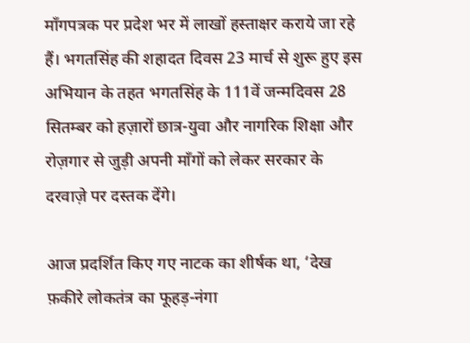माँगपत्रक पर प्रदेश भर में लाखों हस्‍ताक्षर कराये जा रहे हैं। भगतसिंह की शहादत दिवस 23 मार्च से शुरू हुए इस अभियान के तहत भगतसिंह के 111वें जन्‍मदिवस 28 सितम्‍बर को हज़ारों छात्र-युवा और नागरिक शिक्षा और रोज़गार से जुड़ी अपनी माँगों को लेकर सरकार के दरवाज़े पर दस्‍तक देंगे।

आज प्रदर्शित किए गए नाटक का शीर्षक था, ‘देख फ़कीरे लोकतंत्र का फूहड़-नंगा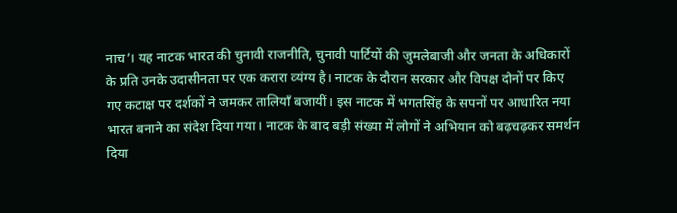नाच’। यह नाटक भारत की चुनावी राजनीति, चुनावी पार्टियों की जुमलेबाजी और जनता के अधिकारों के प्रति उनके उदासीनता पर एक करारा व्‍यंग्‍य है। नाटक के दौरान सरकार और विपक्ष दोनों पर किए गए कटाक्ष पर दर्शकों ने जमकर तालियाँ बजायीं। इस नाटक में भगतसिंह के सपनों पर आधारित नया भारत बनाने का संदेश दिया गया। नाटक के बाद बड़ी संख्‍या में लोगों ने अभियान को बढ़चढ़कर समर्थन दिया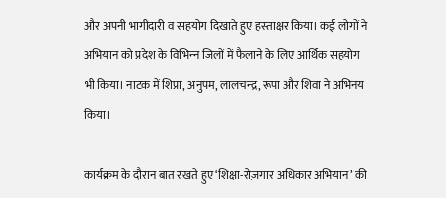और अपनी भागीदारी व सहयोग दिखाते हुए हस्‍ताक्षर किया। कई लोगों ने अभियान को प्रदेश के विभिन्‍न जिलों में फैलाने के लिए आर्थिक सहयोग भी किया। नाटक में शिप्रा, अनुपम, लालचन्‍द्र, रूपा और शिवा ने अभिनय किया।

कार्यक्रम के दौरान बात रखते हुए ‘शिक्षा-रोज़गार अधिकार अभियान’ की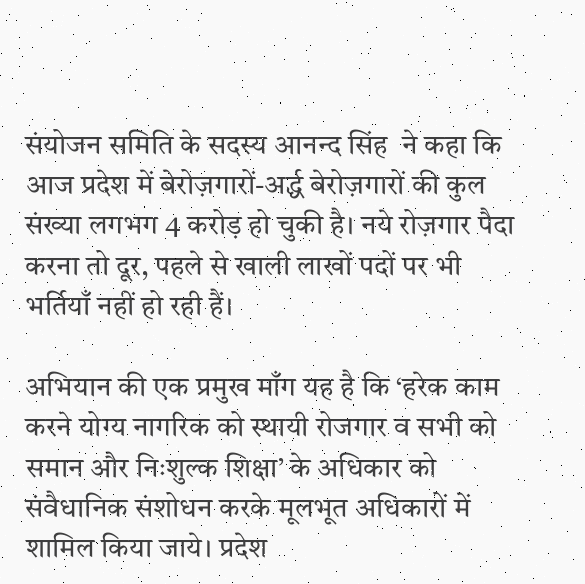संयोजन समिति के सदस्‍य आनन्‍द सिंह  ने कहा कि आज प्रदेश में बेरोज़गारों-अर्द्ध बेरोज़गारों की कुल संख्‍या लगभग 4 करोड़ हो चुकी है। नये रोज़गार पैदा करना तो दूर, पहले से खाली लाखों पदों पर भी भर्तियाँ नहीं हो रही हैं।

अभियान की एक प्रमुख माँग यह है कि ‘हरेक काम करने योग्य नागरिक को स्थायी रोजगार व सभी को समान और निःशुल्क शिक्षा’ के अधिकार को संवैधानिक संशोधन करके मूलभूत अधिकारों में शामिल किया जाये। प्रदेश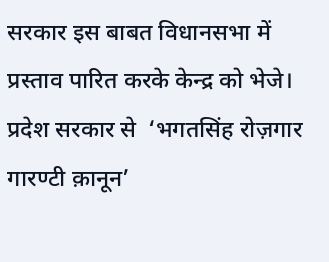सरकार इस बाबत विधानसभा में प्रस्ताव पारित करके केन्द्र को भेजे। प्रदेश सरकार से  ‘भगतसिंह रोज़गार गारण्टी क़ानून’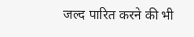जल्द पारित करने की भी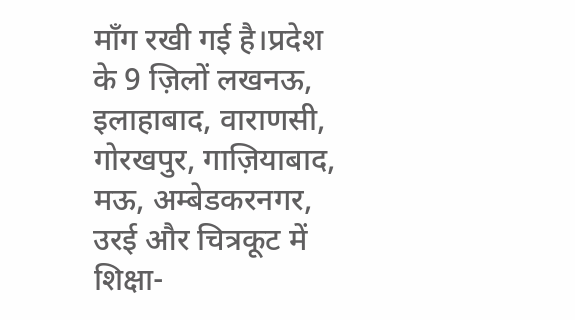माँग रखी गई है।प्रदेश के 9 ज़िलों लखनऊ, इलाहाबाद, वाराणसी, गोरखपुर, गाज़ियाबाद, मऊ, अम्‍बेडकरनगर, उरई और चित्रकूट में शिक्षा-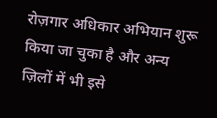रोज़गार अधिकार अभि‍यान शुरू किया जा चुका है और अन्‍य ज़िलों में भी इसे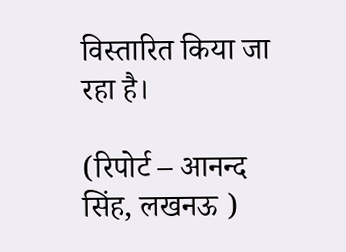विस्‍तारित किया जा रहा है।‍

(रिपोर्ट – आनन्‍द सिंह, लखनऊ )